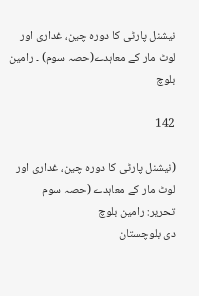نیشنل پارٹی کا دورہ چین، غداری اور لوٹ مار کے معاہدے(حصہ سوم) ۔ رامین بلوچ

142

(نیشنل پارٹی کا دورہ چین، غداری اور لوٹ مار کے معاہدے (حصہ سوم
تحریر: رامین بلوچ
دی بلوچستان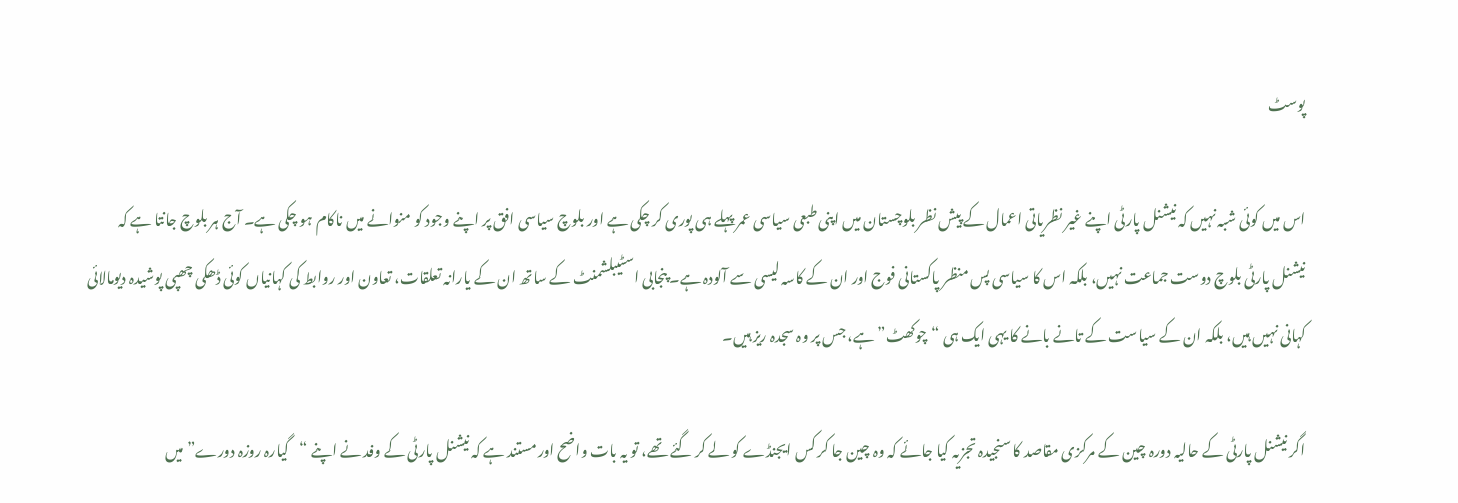پوسٹ

اس میں کوئی شبہ نہیں کہ نیشنل پارٹی اپنے غیر نظریاتی اعمال کے پیش نظر بلوچستان میں اپنی طبعی سیاسی عمر پہلے ہی پوری کر چکی ہے اور بلوچ سیاسی افق پر اپنے وجود کو منوانے میں ناکام ہو چکی ہے۔ آج ہر بلوچ جانتا ہے کہ نیشنل پارٹی بلوچ دوست جماعت نہیں، بلکہ اس کا سیاسی پس منظر پاکستانی فوج اور ان کے کاسہ لیسی سے آلودہ ہے۔ پنجابی اسٹیبلشمنٹ کے ساتھ ان کے یارانہ تعلقات، تعاون اور روابط کی کہانیاں کوئی ڈھکی چھپی پوشیدہ دیومالائی کہانی نہیں ہیں، بلکہ ان کے سیاست کے تانے بانے کا یہی ایک ہی “چوکھٹ” ہے، جس پر وہ سجدہ ریز ہیں۔

اگر نیشنل پارٹی کے حالیہ دورہ چین کے مرکزی مقاصد کا سنجیدہ تجزیہ کیا جائے کہ وہ چین جا کر کس ایجنڈے کو لے کر گئے تھے، تو یہ بات واضح اور مستند ہے کہ نیشنل پارٹی کے وفد نے اپنے “گیارہ روزہ دورے” میں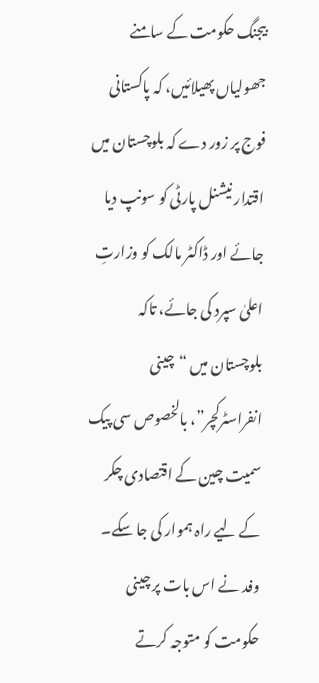بیجنگ حکومت کے سامنے جھولیاں پھیلائیں، کہ پاکستانی فوج پر زور دے کہ بلوچستان میں اقتدار نیشنل پارٹی کو سونپ دیا جائے اور ڈاکٹر مالک کو وزارتِ اعلیٰ سپرد کی جائے، تاکہ بلوچستان میں “چینی انفراسٹرکچر”، بالخصوص سی پیک سمیت چین کے اقتصادی چکر کے لیے راہ ہموار کی جا سکے۔ وفد نے اس بات پر چینی حکومت کو متوجہ کرتے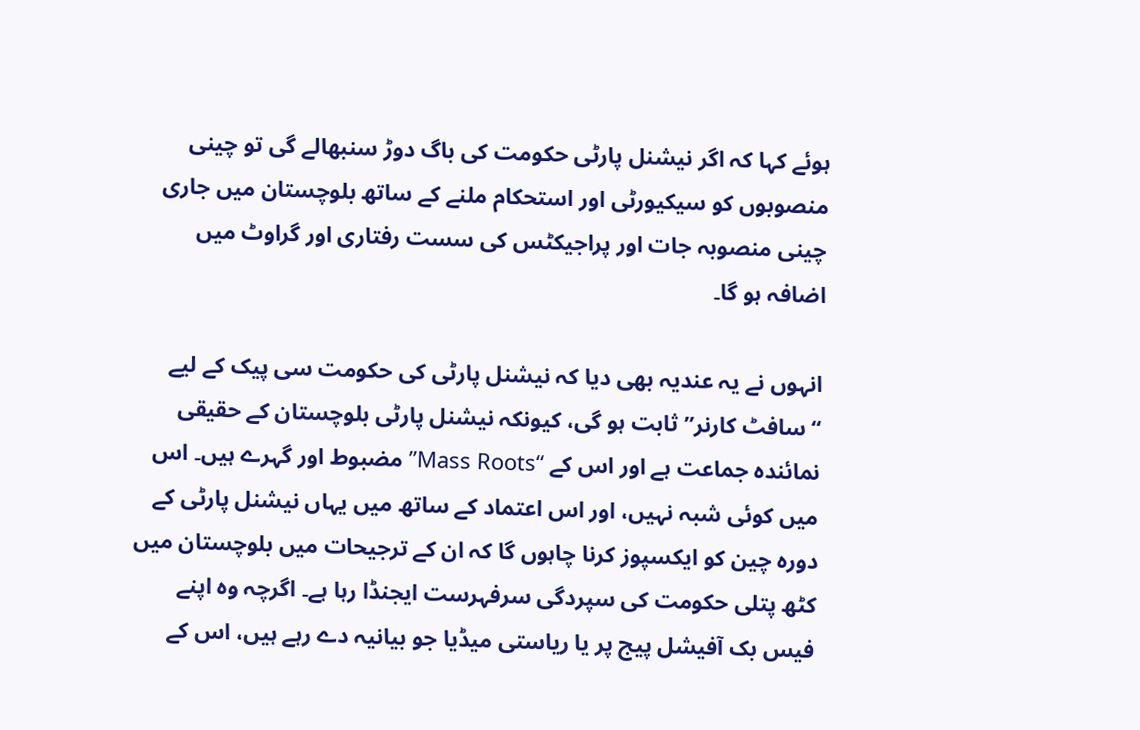ہوئے کہا کہ اگر نیشنل پارٹی حکومت کی باگ دوڑ سنبھالے گی تو چینی منصوبوں کو سیکیورٹی اور استحکام ملنے کے ساتھ بلوچستان میں جاری چینی منصوبہ جات اور پراجیکٹس کی سست رفتاری اور گراوٹ میں اضافہ ہو گا۔

انہوں نے یہ عندیہ بھی دیا کہ نیشنل پارٹی کی حکومت سی پیک کے لیے “سافٹ کارنر” ثابت ہو گی، کیونکہ نیشنل پارٹی بلوچستان کے حقیقی نمائندہ جماعت ہے اور اس کے “Mass Roots” مضبوط اور گہرے ہیں۔ اس میں کوئی شبہ نہیں، اور اس اعتماد کے ساتھ میں یہاں نیشنل پارٹی کے دورہ چین کو ایکسپوز کرنا چاہوں گا کہ ان کے ترجیحات میں بلوچستان میں کٹھ پتلی حکومت کی سپردگی سرفہرست ایجنڈا رہا ہے۔ اگرچہ وہ اپنے فیس بک آفیشل پیج پر یا ریاستی میڈیا جو بیانیہ دے رہے ہیں، اس کے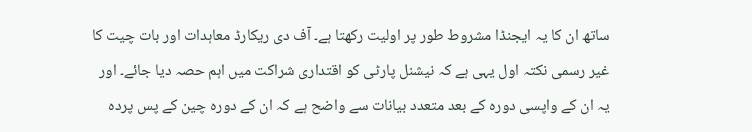ساتھ ان کا یہ ایجنڈا مشروط طور پر اولیت رکھتا ہے۔ آف دی ریکارڈ معاہدات اور بات چیت کا غیر رسمی نکتہ اول یہی ہے کہ نیشنل پارٹی کو اقتداری شراکت میں اہم حصہ دیا جائے۔ اور یہ ان کے واپسی دورہ کے بعد متعدد بیانات سے واضح ہے کہ ان کے دورہ چین کے پس پردہ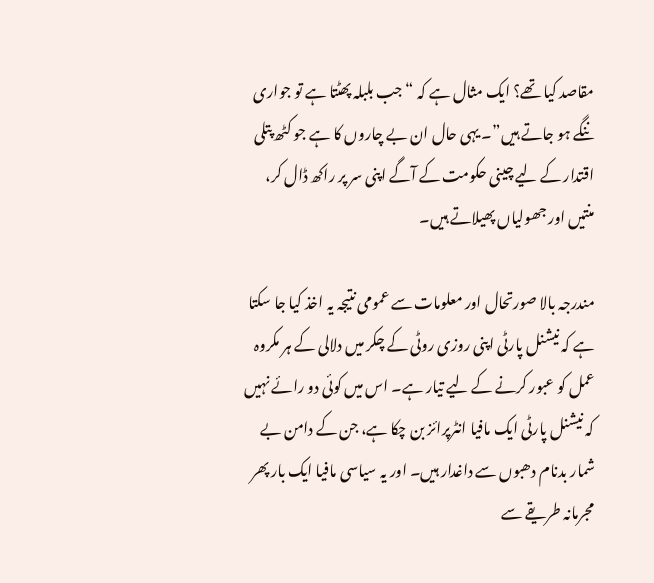مقاصد کیا تھے؟ ایک مثال ہے کہ “جب بلبلہ پھٹتا ہے تو جواری ننگے ہو جاتے ہیں”۔ یہی حال ان بے چاروں کا ہے جو کٹھ پتلی اقتدار کے لیے چینی حکومت کے آگے اپنی سر پر راکھ ڈال کر، منتیں اور جھولیاں پھیلاتے ہیں۔

مندرجہ بالا صورتحال اور معلومات سے عمومی نتیجہ یہ اخذ کیا جا سکتا ہے کہ نیشنل پارٹی اپنی روزی روٹی کے چکر میں دلالی کے ہر مکروہ عمل کو عبور کرنے کے لیے تیار ہے۔ اس میں کوئی دو رائے نہیں کہ نیشنل پارٹی ایک مافیا انٹرپرائز بن چکا ہے، جن کے دامن بے شمار بدنام دھبوں سے داغدار ہیں۔ اور یہ سیاسی مافیا ایک بار پھر مجرمانہ طریقے سے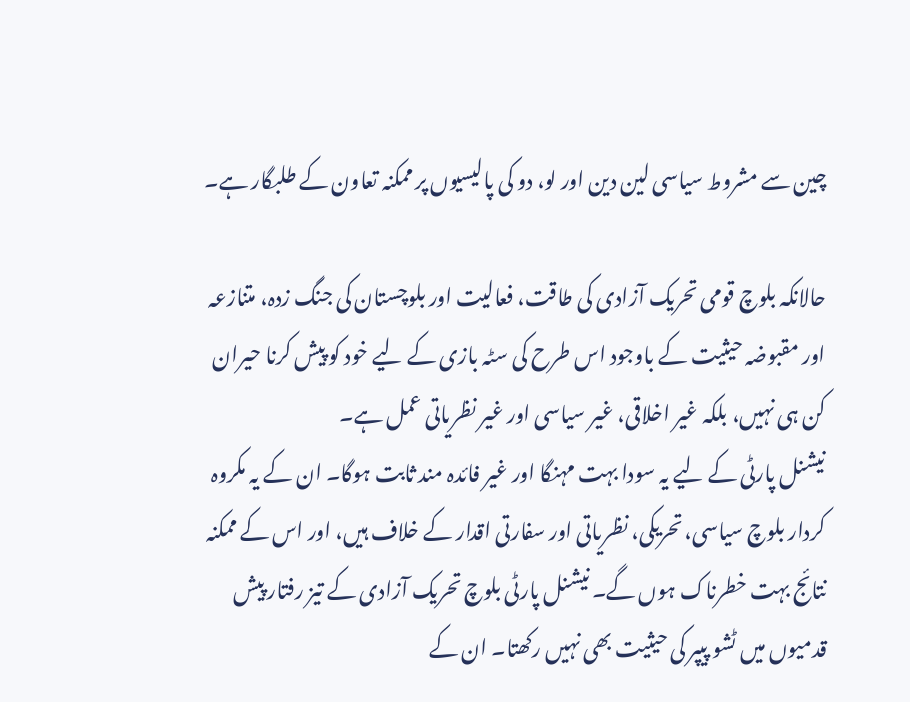چین سے مشروط سیاسی لین دین اور لو، دو کی پالیسیوں پر ممکنہ تعاون کے طلبگار ہے۔

حالانکہ بلوچ قومی تحریک آزادی کی طاقت، فعالیت اور بلوچستان کی جنگ زدہ، متنازعہ اور مقبوضہ حیثیت کے باوجود اس طرح کی سٹہ بازی کے لیے خود کو پیش کرنا حیران کن ہی نہیں، بلکہ غیر اخلاقی، غیر سیاسی اور غیر نظریاتی عمل ہے۔
نیشنل پارٹی کے لیے یہ سودا بہت مہنگا اور غیر فائدہ مند ثابت ہوگا۔ ان کے یہ مکروہ کردار بلوچ سیاسی، تحریکی، نظریاتی اور سفارتی اقدار کے خلاف ہیں، اور اس کے ممکنہ نتائج بہت خطرناک ہوں گے۔ نیشنل پارٹی بلوچ تحریک آزادی کے تیز رفتار پیش قدمیوں میں ٹشو پیپر کی حیثیت بھی نہیں رکھتا۔ ان کے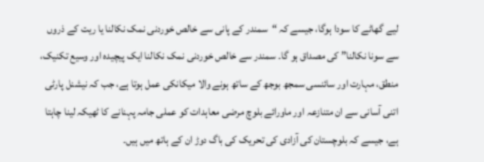لیے گھاٹے کا سودا ہوگا، جیسے کہ “سمندر کے پانی سے خالص خوردنی نمک نکالنا یا ریت کے ذروں سے سونا نکالنا” کی مصداق ہو گا۔ سمندر سے خالص خوردنی نمک نکالنا ایک پیچیدہ اور وسیع تکنیک، منطق، مہارت اور سائنسی سمجھ بوجھ کے ساتھ ہونے والا میکانکی عمل ہوتا ہے، جب کہ نیشنل پارٹی اتنی آسانی سے ان متنازعہ اور ماورائے بلوچ مرضی معاہدات کو عملی جامہ پہنانے کا ٹھیکہ لینا چاہتا ہے، جیسے کہ بلوچستان کی آزادی کی تحریک کی باگ دوڑ ان کے ہاتھ میں ہیں۔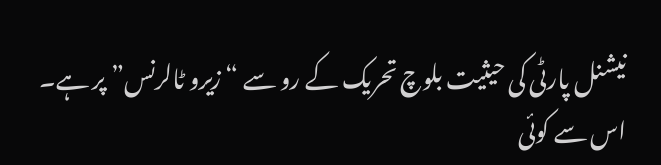نیشنل پارٹی کی حیثیت بلوچ تحریک کے رو سے “زیرو ٹالرنس” پر ہے۔ اس سے کوئی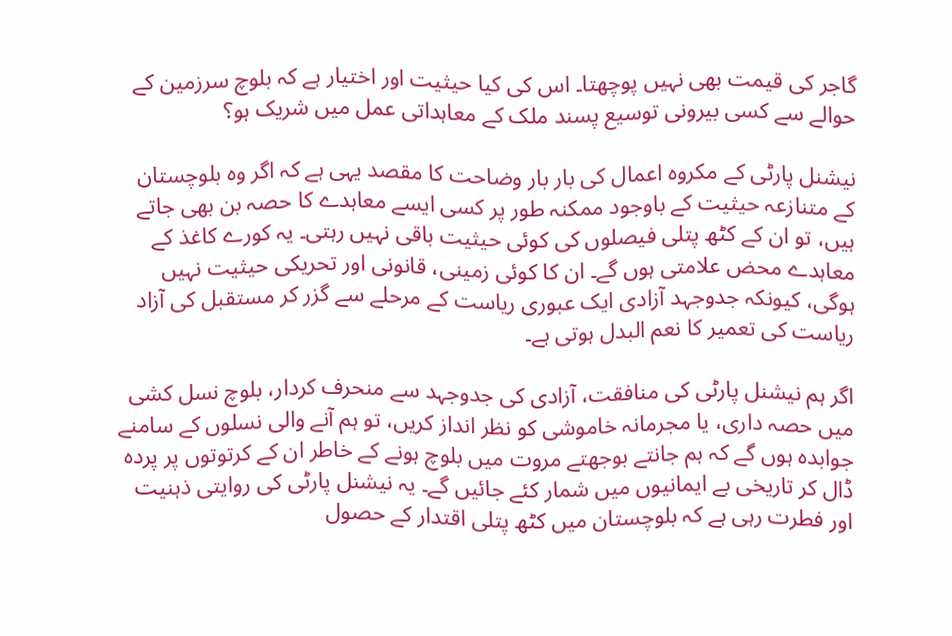گاجر کی قیمت بھی نہیں پوچھتا۔ اس کی کیا حیثیت اور اختیار ہے کہ بلوچ سرزمین کے حوالے سے کسی بیرونی توسیع پسند ملک کے معاہداتی عمل میں شریک ہو؟

نیشنل پارٹی کے مکروہ اعمال کی بار بار وضاحت کا مقصد یہی ہے کہ اگر وہ بلوچستان کے متنازعہ حیثیت کے باوجود ممکنہ طور پر کسی ایسے معاہدے کا حصہ بن بھی جاتے ہیں، تو ان کے کٹھ پتلی فیصلوں کی کوئی حیثیت باقی نہیں رہتی۔ یہ کورے کاغذ کے معاہدے محض علامتی ہوں گے۔ ان کا کوئی زمینی، قانونی اور تحریکی حیثیت نہیں ہوگی، کیونکہ جدوجہد آزادی ایک عبوری ریاست کے مرحلے سے گزر کر مستقبل کی آزاد ریاست کی تعمیر کا نعم البدل ہوتی ہے۔

اگر ہم نیشنل پارٹی کی منافقت، آزادی کی جدوجہد سے منحرف کردار، بلوچ نسل کشی میں حصہ داری، یا مجرمانہ خاموشی کو نظر انداز کریں، تو ہم آنے والی نسلوں کے سامنے جوابدہ ہوں گے کہ ہم جانتے بوجھتے مروت میں بلوچ ہونے کے خاطر ان کے کرتوتوں پر پردہ ڈال کر تاریخی بے ایمانیوں میں شمار کئے جائیں گے۔ یہ نیشنل پارٹی کی روایتی ذہنیت اور فطرت رہی ہے کہ بلوچستان میں کٹھ پتلی اقتدار کے حصول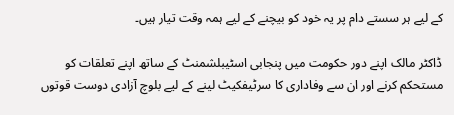کے لیے ہر سستے دام پر یہ خود کو بیچنے کے لیے ہمہ وقت تیار ہیں۔

ڈاکٹر مالک اپنے دور حکومت میں پنجابی اسٹیبلشمنٹ کے ساتھ اپنے تعلقات کو مستحکم کرنے اور ان سے وفاداری کا سرٹیفکیٹ لینے کے لیے بلوچ آزادی دوست قوتوں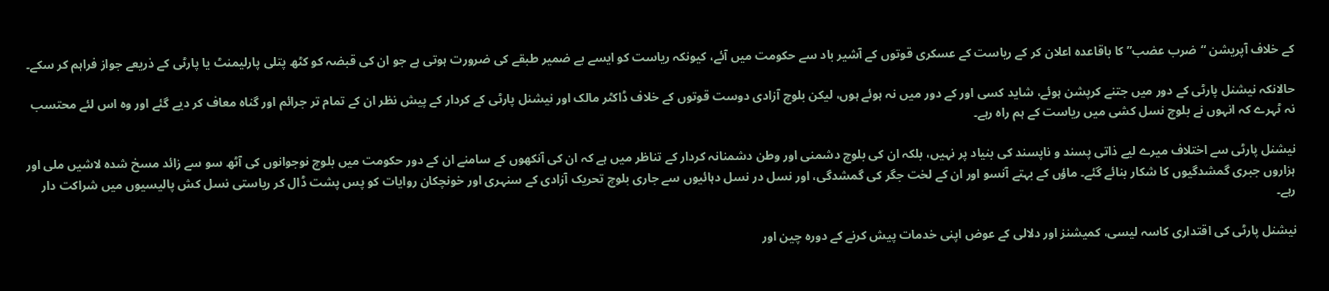کے خلاف آپریشن “ضرب عضب” کا باقاعدہ اعلان کر کے ریاست کے عسکری قوتوں کے آشیر باد سے حکومت میں آئے، کیونکہ ریاست کو ایسے بے ضمیر طبقے کی ضرورت ہوتی ہے جو ان کی قبضہ کو کٹھ پتلی پارلیمنٹ یا پارٹی کے ذریعے جواز فراہم کر سکے۔

حالانکہ نیشنل پارٹی کے دور میں جتنے کرپشن ہوئے، شاید کسی اور کے دور میں نہ ہوئے ہوں، لیکن بلوچ آزادی دوست قوتوں کے خلاف ڈاکٹر مالک اور نیشنل پارٹی کے کردار کے پیش نظر ان کے تمام تر جرائم اور گناہ معاف کر دیے گئے اور وہ اس لئے محتسب نہ ٹہرے کہ انہوں نے بلوچ نسل کشی میں ریاست کے ہم راہ رہے۔

نیشنل پارٹی سے اختلاف میرے لیے ذاتی پسند و ناپسند کی بنیاد پر نہیں، بلکہ ان کی بلوچ دشمنی اور وطن دشمنانہ کردار کے تناظر میں ہے کہ ان کی آنکھوں کے سامنے ان کے دور حکومت میں بلوچ نوجوانوں کی آٹھ سو سے زائد مسخ شدہ لاشیں ملی اور ہزاروں جبری گمشدگیوں کا شکار بنائے گئے۔ ماؤں کے بہتے آنسو اور ان کے لخت جگر کی گمشدگی، اور نسل در نسل دہائیوں سے جاری بلوچ تحریک آزادی کے سنہری اور خونچکان روایات کو پس پشت ڈال کر ریاستی نسل کش پالیسیوں میں شراکت دار رہے۔

نیشنل پارٹی کی اقتداری کاسہ لیسی، کمیشنز اور دلالی کے عوض اپنی خدمات پیش کرنے کے دورہ چین اور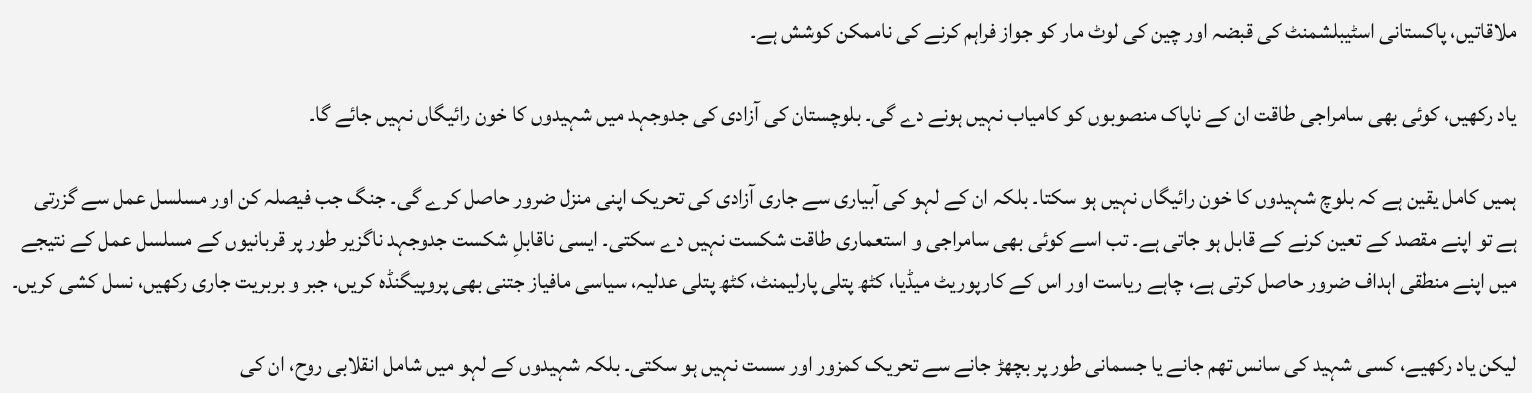ملاقاتیں، پاکستانی اسٹیبلشمنٹ کی قبضہ اور چین کی لوٹ مار کو جواز فراہم کرنے کی ناممکن کوشش ہے۔

یاد رکھیں، کوئی بھی سامراجی طاقت ان کے ناپاک منصوبوں کو کامیاب نہیں ہونے دے گی۔ بلوچستان کی آزادی کی جدوجہد میں شہیدوں کا خون رائیگاں نہیں جائے گا۔

ہمیں کامل یقین ہے کہ بلوچ شہیدوں کا خون رائیگاں نہیں ہو سکتا۔ بلکہ ان کے لہو کی آبیاری سے جاری آزادی کی تحریک اپنی منزل ضرور حاصل کرے گی۔ جنگ جب فیصلہ کن اور مسلسل عمل سے گزرتی ہے تو اپنے مقصد کے تعین کرنے کے قابل ہو جاتی ہے۔ تب اسے کوئی بھی سامراجی و استعماری طاقت شکست نہیں دے سکتی۔ ایسی ناقابلِ شکست جدوجہد ناگزیر طور پر قربانیوں کے مسلسل عمل کے نتیجے میں اپنے منطقی اہداف ضرور حاصل کرتی ہے، چاہے ریاست اور اس کے کارپوریٹ میڈیا، کٹھ پتلی پارلیمنٹ، کٹھ پتلی عدلیہ، سیاسی مافیاز جتنی بھی پروپیگنڈہ کریں، جبر و بربریت جاری رکھیں، نسل کشی کریں۔

لیکن یاد رکھیے، کسی شہید کی سانس تھم جانے یا جسمانی طور پر بچھڑ جانے سے تحریک کمزور اور سست نہیں ہو سکتی۔ بلکہ شہیدوں کے لہو میں شامل انقلابی روح، ان کی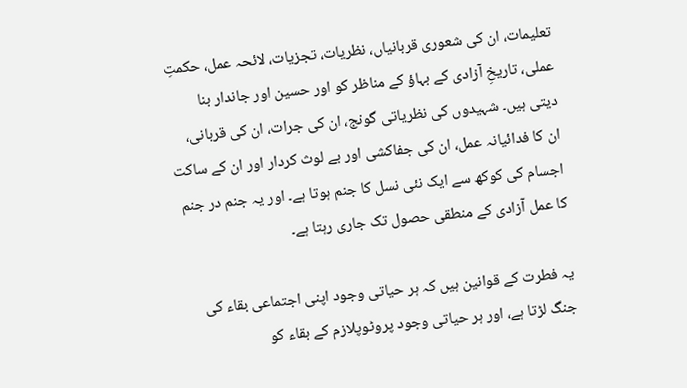تعلیمات، ان کی شعوری قربانیاں، نظریات، تجزیات، لائحہ عمل، حکمتِ عملی، تاریخِ آزادی کے بہاؤ کے مناظر کو اور حسین اور جاندار بنا دیتی ہیں۔ شہیدوں کی نظریاتی گونج، ان کی جرات، ان کی قربانی، ان کا فدائیانہ عمل، ان کی جفاکشی اور بے لوث کردار اور ان کے ساکت اجسام کی کوکھ سے ایک نئی نسل کا جنم ہوتا ہے۔ اور یہ جنم در جنم کا عمل آزادی کے منطقی حصول تک جاری رہتا ہے۔

یہ فطرت کے قوانین ہیں کہ ہر حیاتی وجود اپنی اجتماعی بقاء کی جنگ لڑتا ہے، اور ہر حیاتی وجود پروٹوپلازم کے بقاء کو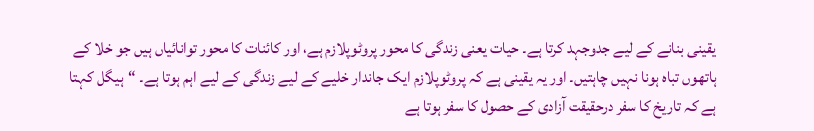یقینی بنانے کے لیے جدوجہد کرتا ہے۔ حیات یعنی زندگی کا محور پروٹوپلازم ہے، اور کائنات کا محور توانائیاں ہیں جو خلا کے ہاتھوں تباہ ہونا نہیں چاہتیں۔ اور یہ یقینی ہے کہ پروٹوپلازم ایک جاندار خلیے کے لیے زندگی کے لیے اہم ہوتا ہے۔ “ہیگل کہتا ہے کہ تاریخ کا سفر درحقیقت آزادی کے حصول کا سفر ہوتا ہے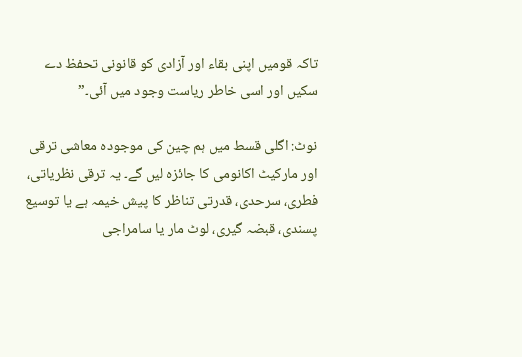تاکہ قومیں اپنی بقاء اور آزادی کو قانونی تحفظ دے سکیں اور اسی خاطر ریاست وجود میں آئی۔”

نوٹ: اگلی قسط میں ہم چین کی موجودہ معاشی ترقی اور مارکیٹ اکانومی کا جائزہ لیں گے۔ یہ ترقی نظریاتی، فطری، سرحدی، قدرتی تناظر کا پیش خیمہ ہے یا توسیع پسندی، قبضہ گیری، لوٹ مار یا سامراجی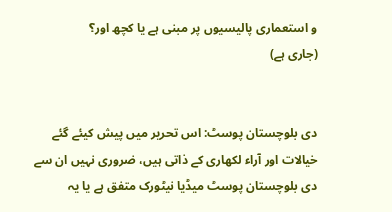و استعماری پالیسیوں پر مبنی ہے یا کچھ اور؟
(جاری ہے)


دی بلوچستان پوسٹ: اس تحریر میں پیش کیئے گئے خیالات اور آراء لکھاری کے ذاتی ہیں، ضروری نہیں ان سے دی بلوچستان پوسٹ میڈیا نیٹورک متفق ہے یا یہ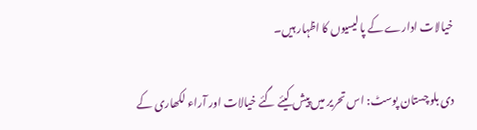خیالات ادارے کے پالیسیوں کا اظہار ہیں۔

دی بلوچستان پوسٹ: اس تحریر میں پیش کیئے گئے خیالات اور آراء لکھاری کے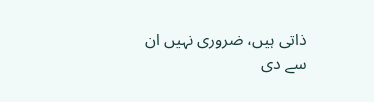ذاتی ہیں، ضروری نہیں ان سے دی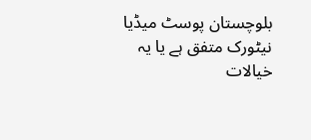بلوچستان پوسٹ میڈیا نیٹورک متفق ہے یا یہ خیالات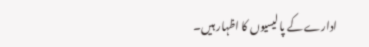ادارے کے پالیسیوں کا اظہار ہیں۔